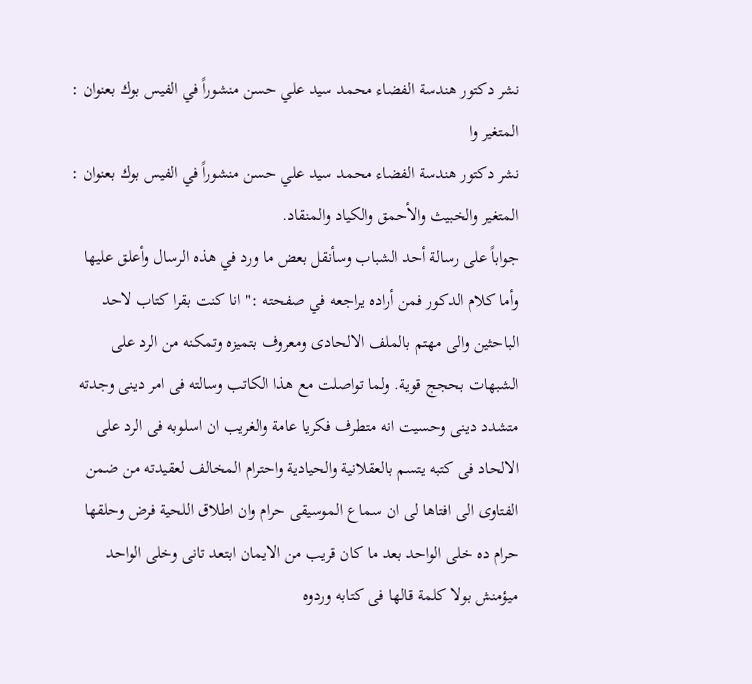نشر دكتور هندسة الفضاء محمد سيد علي حسن منشوراً في الفيس بوك بعنوان : المتغير وا
نشر دكتور هندسة الفضاء محمد سيد علي حسن منشوراً في الفيس بوك بعنوان : المتغير والخبيث والأحمق والكياد والمنقاد.
جواباً على رسالة أحد الشباب وسأنقل بعض ما ورد في هذه الرسال وأعلق عليها وأما كلام الدكور فمن أراده يراجعه في صفحته :" انا كنت بقرا كتاب لاحد الباحثين والى مهتم بالملف الالحادى ومعروف بتميزه وتمكنه من الرد على الشبهات بحجج قوية. ولما تواصلت مع هذا الكاتب وسالته فى امر دينى وجدته متشدد دينى وحسيت انه متطرف فكريا عامة والغريب ان اسلوبه فى الرد على الالحاد فى كتبه يتسم بالعقلانية والحيادية واحترام المخالف لعقيدته من ضمن الفتاوى الى افتاها لى ان سماع الموسيقى حرام وان اطلاق اللحية فرض وحلقها حرام ده خلى الواحد بعد ما كان قريب من الايمان ابتعد تانى وخلى الواحد ميؤمنش بولا كلمة قالها فى كتابه وردوه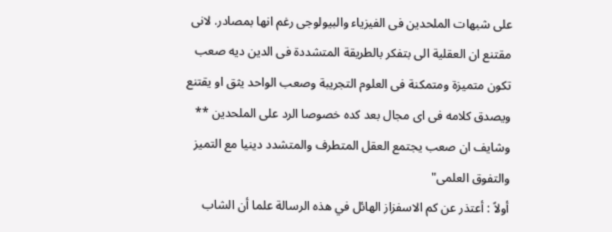على شبهات الملحدين فى الفيزياء والبيولوجى رغم انها بمصادر. لانى مقتنع ان العقلية الى بتفكر بالطريقة المتشددة فى الدين ديه صعب تكون متميزة ومتمكنة فى العلوم التجريبة وصعب الواحد يثق او يقتنع ويصدق كلامه فى اى مجال بعد كده خصوصا الرد على الملحدين ** وشايف ان صعب يجتمع العقل المتطرف والمتشدد دينيا مع التميز والتفوق العلمى"
أولاً : أعتذر عن كم الاسفزاز الهائل في هذه الرسالة علما أن الشاب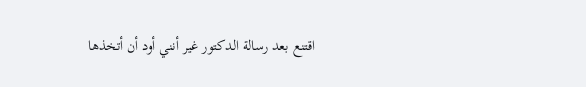اقتنع بعد رسالة الدكتور غير أنني أود أن أتخذها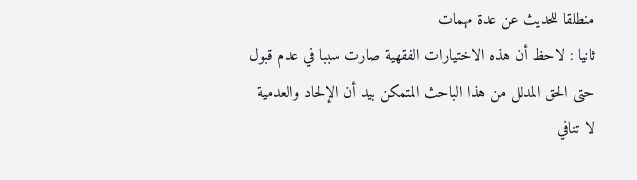منطلقا للحديث عن عدة مهمات
ثانيا : لاحظ أن هذه الاختيارات الفقهية صارت سببا في عدم قبول حتى الحق المدلل من هذا الباحث المتمكن بيد أن الإلحاد والعدمية لا تنافي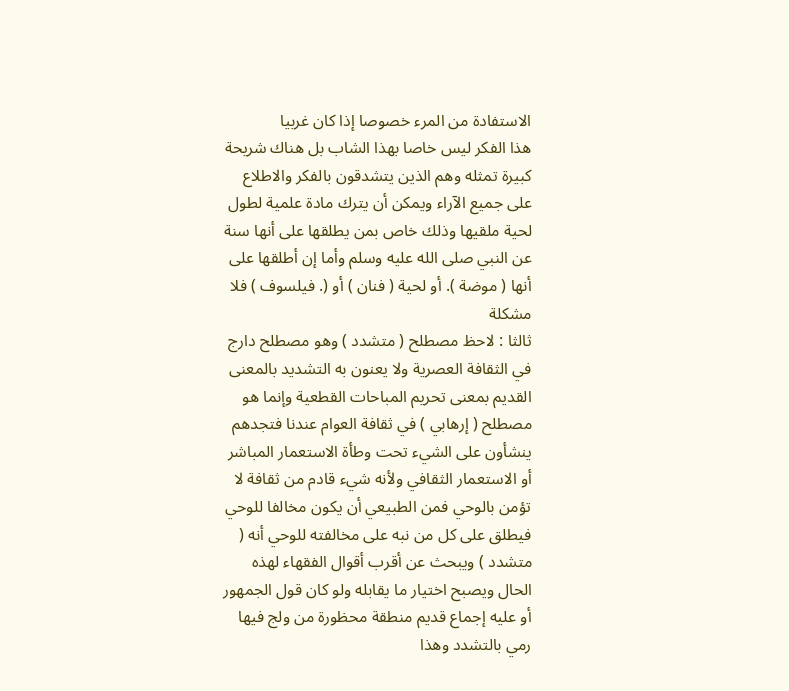الاستفادة من المرء خصوصا إذا كان غربيا
هذا الفكر ليس خاصا بهذا الشاب بل هناك شريحة كبيرة تمثله وهم الذين يتشدقون بالفكر والاطلاع على جميع الآراء ويمكن أن يترك مادة علمية لطول لحية ملقيها وذلك خاص بمن يطلقها على أنها سنة عن النبي صلى الله عليه وسلم وأما إن أطلقها على أنها ( موضة ). أو لحية ( فنان ) أو (. فيلسوف ) فلا مشكلة
ثالثا : لاحظ مصطلح ( متشدد ) وهو مصطلح دارج في الثقافة العصرية ولا يعنون به التشديد بالمعنى القديم بمعنى تحريم المباحات القطعية وإنما هو مصطلح ( إرهابي ) في ثقافة العوام عندنا فتجدهم ينشأون على الشيء تحت وطأة الاستعمار المباشر أو الاستعمار الثقافي ولأنه شيء قادم من ثقافة لا تؤمن بالوحي فمن الطبيعي أن يكون مخالفا للوحي فيطلق على كل من نبه على مخالفته للوحي أنه ( متشدد ) ويبحث عن أقرب أقوال الفقهاء لهذه الحال ويصبح اختيار ما يقابله ولو كان قول الجمهور أو عليه إجماع قديم منطقة محظورة من ولج فيها رمي بالتشدد وهذا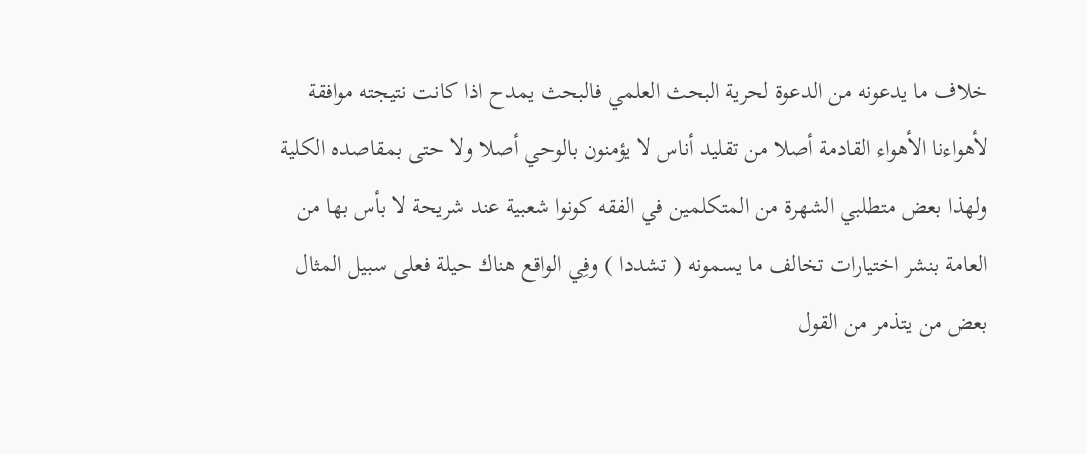خلاف ما يدعونه من الدعوة لحرية البحث العلمي فالبحث يمدح اذا كانت نتيجته موافقة لأهواءنا الأهواء القادمة أصلا من تقليد أناس لا يؤمنون بالوحي أصلا ولا حتى بمقاصده الكلية
ولهذا بعض متطلبي الشهرة من المتكلمين في الفقه كونوا شعبية عند شريحة لا بأس بها من العامة بنشر اختيارات تخالف ما يسمونه ( تشددا ) وفِي الواقع هناك حيلة فعلى سبيل المثال بعض من يتذمر من القول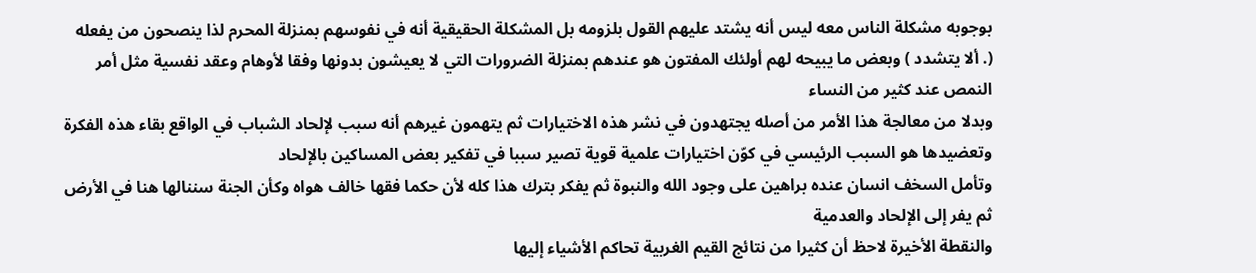بوجوبه مشكلة الناس معه ليس أنه يشتد عليهم القول بلزومه بل المشكلة الحقيقية أنه في نفوسهم بمنزلة المحرم لذا ينصحون من يفعله (. ألا يتشدد ) وبعض ما يبيحه لهم أولئك المفتون هو عندهم بمنزلة الضرورات التي لا يعيشون بدونها وفقا لأوهام وعقد نفسية مثل أمر النمص عند كثير من النساء
وبدلا من معالجة هذا الأمر من أصله يجتهدون في نشر هذه الاختيارات ثم يتهمون غيرهم أنه سبب لإلحاد الشباب في الواقع بقاء هذه الفكرة وتعضيدها هو السبب الرئيسي في كوّن اختيارات علمية قوية تصير سببا في تفكير بعض المساكين بالإلحاد
وتأمل السخف انسان عنده براهين على وجود الله والنبوة ثم يفكر بترك هذا كله لأن حكما فقها خالف هواه وكأن الجنة سننالها هنا في الأرض ثم يفر إلى الإلحاد والعدمية
والنقطة الأخيرة لاحظ أن كثيرا من نتائج القيم الغربية تحاكم الأشياء إليها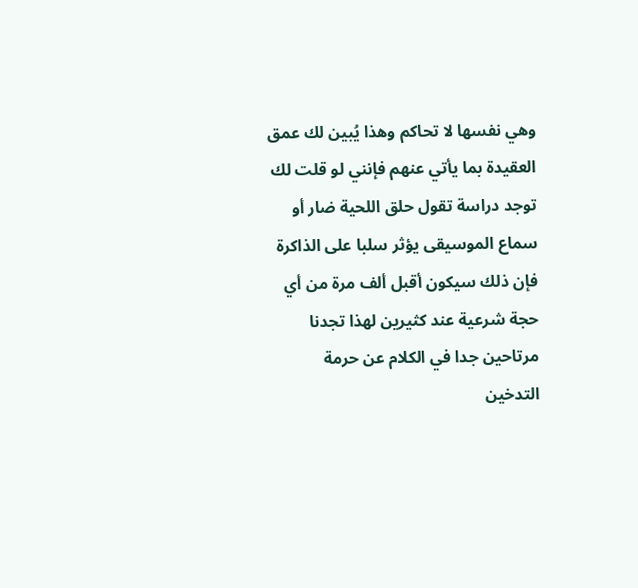وهي نفسها لا تحاكم وهذا يُبين لك عمق العقيدة بما يأتي عنهم فإنني لو قلت لك توجد دراسة تقول حلق اللحية ضار أو سماع الموسيقى يؤثر سلبا على الذاكرة فإن ذلك سيكون أقبل ألف مرة من أي حجة شرعية عند كثيرين لهذا تجدنا مرتاحين جدا في الكلام عن حرمة التدخين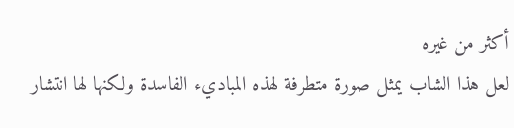أكثر من غيره
لعل هذا الشاب يمثل صورة متطرفة لهذه المباديء الفاسدة ولكنها لها انتشار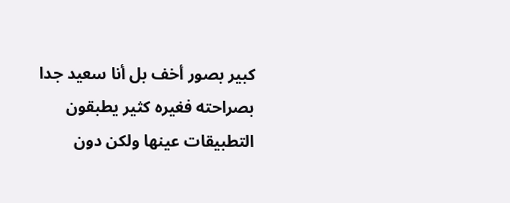كبير بصور أخف بل أنا سعيد جدا بصراحته فغيره كثير يطبقون التطبيقات عينها ولكن دون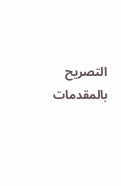التصريح بالمقدمات